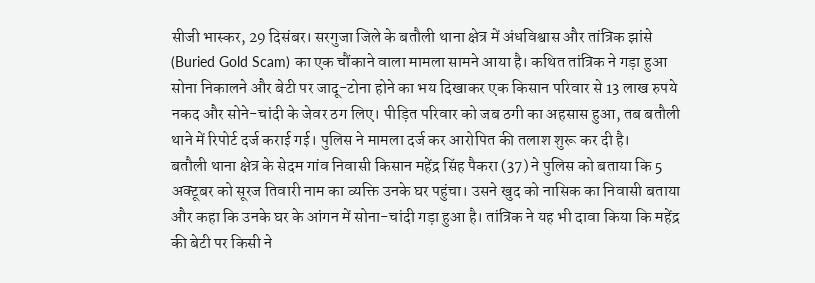सीजी भास्कर, 29 दिसंबर। सरगुजा जिले के बतौली थाना क्षेत्र में अंधविश्वास और तांत्रिक झांसे (Buried Gold Scam) का एक चौंकाने वाला मामला सामने आया है। कथित तांत्रिक ने गड़ा हुआ सोना निकालने और बेटी पर जादू-टोना होने का भय दिखाकर एक किसान परिवार से 13 लाख रुपये नकद और सोने-चांदी के जेवर ठग लिए। पीड़ित परिवार को जब ठगी का अहसास हुआ, तब बतौली थाने में रिपोर्ट दर्ज कराई गई। पुलिस ने मामला दर्ज कर आरोपित की तलाश शुरू कर दी है।
बतौली थाना क्षेत्र के सेदम गांव निवासी किसान महेंद्र सिंह पैकरा (37) ने पुलिस को बताया कि 5 अक्टूबर को सूरज तिवारी नाम का व्यक्ति उनके घर पहुंचा। उसने खुद को नासिक का निवासी बताया और कहा कि उनके घर के आंगन में सोना-चांदी गड़ा हुआ है। तांत्रिक ने यह भी दावा किया कि महेंद्र की बेटी पर किसी ने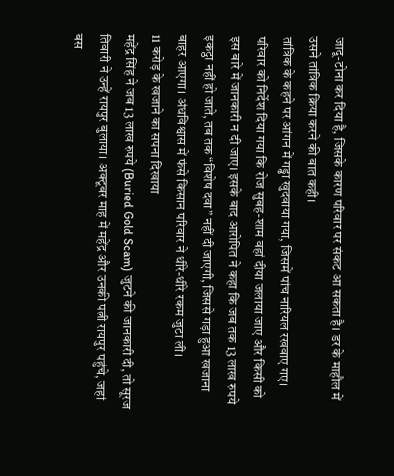जादू-टोना कर दिया है, जिसके कारण परिवार पर संकट आ सकता है। डर के माहौल में उसने तांत्रिक क्रिया करने की बात कही।
तांत्रिक के कहने पर आंगन में गड्ढा खुदवाया गया, जिसमें पांच नारियल रखवाए गए। परिवार को निर्देश दिया गया कि रोज सुबह-शाम वहां दीया जलाया जाए और किसी को इस बारे में जानकारी न दी जाए। इसके बाद आरोपित ने कहा कि जब तक 13 लाख रुपये इकट्ठा नहीं हो जाते, तब तक “विशेष दवा” नहीं दी जाएगी, जिससे गड़ा हुआ खजाना बाहर आएगा। अंधविश्वास में फंसे किसान परिवार ने धीरे-धीरे रकम जुटा ली।
11 करोड़ के खजाने का सपना दिखाया
महेंद्र सिंह ने जब 13 लाख रुपये (Buried Gold Scam) जुटने की जानकारी दी, तो सूरज तिवारी ने उन्हें रायपुर बुलाया। अक्टूबर माह में महेंद्र और उनकी पत्नी रायपुर पहुंचे, जहां बस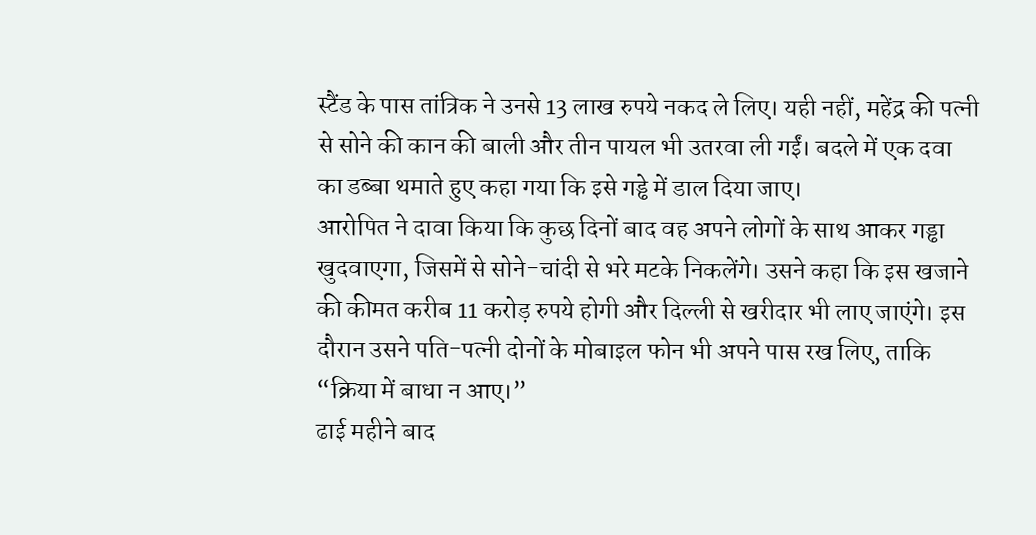स्टैंड के पास तांत्रिक ने उनसे 13 लाख रुपये नकद ले लिए। यही नहीं, महेंद्र की पत्नी से सोने की कान की बाली और तीन पायल भी उतरवा ली गईं। बदले में एक दवा का डब्बा थमाते हुए कहा गया कि इसे गड्ढे में डाल दिया जाए।
आरोपित ने दावा किया कि कुछ दिनों बाद वह अपने लोगों के साथ आकर गड्ढा खुदवाएगा, जिसमें से सोने-चांदी से भरे मटके निकलेंगे। उसने कहा कि इस खजाने की कीमत करीब 11 करोड़ रुपये होगी और दिल्ली से खरीदार भी लाए जाएंगे। इस दौरान उसने पति-पत्नी दोनों के मोबाइल फोन भी अपने पास रख लिए, ताकि “क्रिया में बाधा न आए।”
ढाई महीने बाद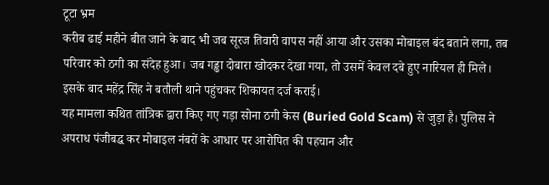टूटा भ्रम
करीब ढाई महीने बीत जाने के बाद भी जब सूरज तिवारी वापस नहीं आया और उसका मोबाइल बंद बताने लगा, तब परिवार को ठगी का संदेह हुआ। जब गड्ढा दोबारा खोदकर देखा गया, तो उसमें केवल दबे हुए नारियल ही मिले। इसके बाद महेंद्र सिंह ने बतौली थाने पहुंचकर शिकायत दर्ज कराई।
यह मामला कथित तांत्रिक द्वारा किए गए गड़ा सोना ठगी केस (Buried Gold Scam) से जुड़ा है। पुलिस ने अपराध पंजीबद्ध कर मोबाइल नंबरों के आधार पर आरोपित की पहचान और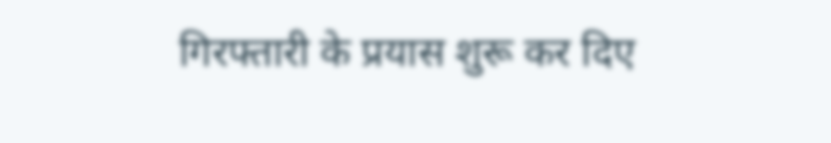गिरफ्तारी के प्रयास शुरू कर दिए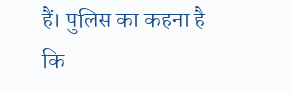हैं। पुलिस का कहना है कि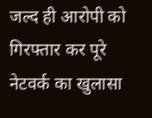जल्द ही आरोपी को गिरफ्तार कर पूरे नेटवर्क का खुलासा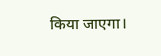किया जाएगा।